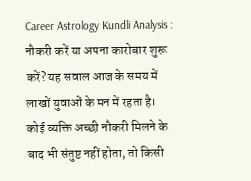Career Astrology Kundli Analysis : नौकरी करें या अपना कारोबार शुरू करें? यह सवाल आज के समय में लाखों युवाओं के मन में रहता है। कोई व्यक्ति अच्छी नौकरी मिलने के बाद भी संतुष्ट नहीं होता, तो किसी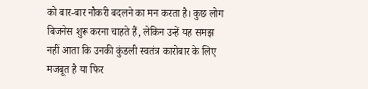को बार-बार नौकरी बदलने का मन करता है। कुछ लोग बिजनेस शुरू करना चाहते हैं, लेकिन उन्हें यह समझ नहीं आता कि उनकी कुंडली स्वतंत्र कारोबार के लिए मजबूत है या फिर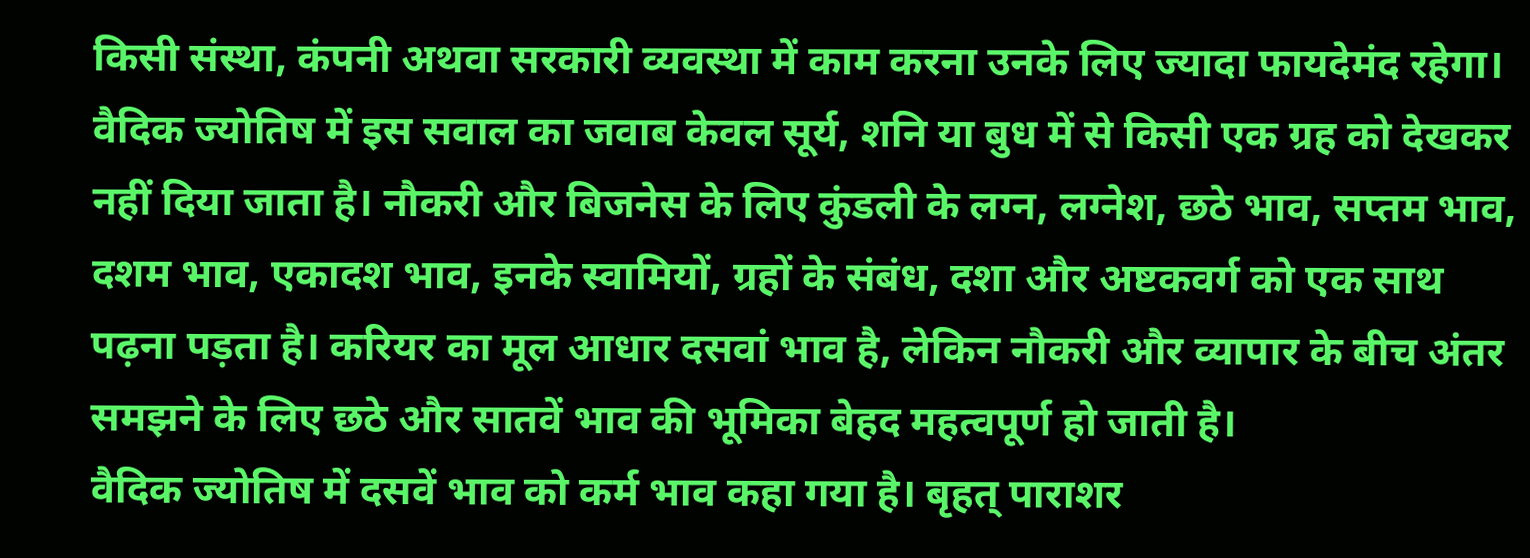किसी संस्था, कंपनी अथवा सरकारी व्यवस्था में काम करना उनके लिए ज्यादा फायदेमंद रहेगा।
वैदिक ज्योतिष में इस सवाल का जवाब केवल सूर्य, शनि या बुध में से किसी एक ग्रह को देखकर नहीं दिया जाता है। नौकरी और बिजनेस के लिए कुंडली के लग्न, लग्नेश, छठे भाव, सप्तम भाव, दशम भाव, एकादश भाव, इनके स्वामियों, ग्रहों के संबंध, दशा और अष्टकवर्ग को एक साथ पढ़ना पड़ता है। करियर का मूल आधार दसवां भाव है, लेकिन नौकरी और व्यापार के बीच अंतर समझने के लिए छठे और सातवें भाव की भूमिका बेहद महत्वपूर्ण हो जाती है।
वैदिक ज्योतिष में दसवें भाव को कर्म भाव कहा गया है। बृहत् पाराशर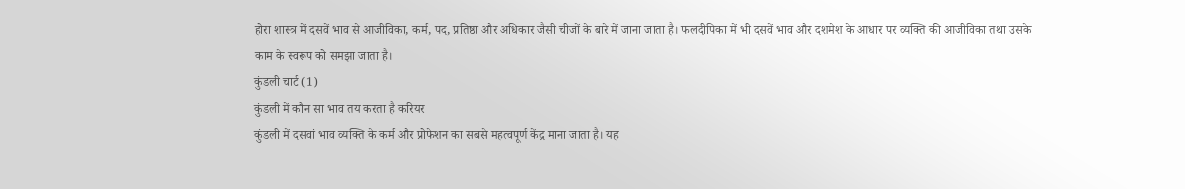होरा शास्त्र में दसवें भाव से आजीविका, कर्म, पद, प्रतिष्ठा और अधिकार जैसी चीजों के बारे में जाना जाता है। फलदीपिका में भी दसवें भाव और दशमेश के आधार पर व्यक्ति की आजीविका तथा उसके काम के स्वरूप को समझा जाता है।
कुंडली चार्ट (1)
कुंडली में कौन सा भाव तय करता है करियर
कुंडली में दसवां भाव व्यक्ति के कर्म और प्रोफेशन का सबसे महत्वपूर्ण केंद्र माना जाता है। यह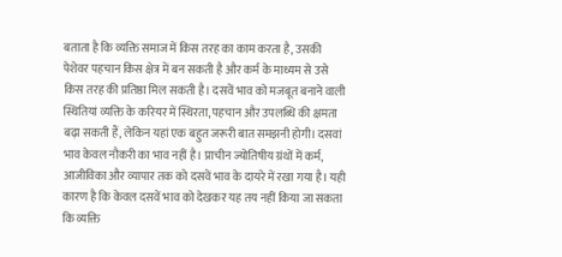बताता है कि व्यक्ति समाज में किस तरह का काम करता है, उसकी पेशेवर पहचान किस क्षेत्र में बन सकती है और कर्म के माध्यम से उसे किस तरह की प्रतिष्ठा मिल सकती है। दसवें भाव को मजबूत बनाने वाली स्थितियां व्यक्ति के करियर में स्थिरता, पहचान और उपलब्धि की क्षमता बढ़ा सकती हैं, लेकिन यहां एक बहुत जरूरी बात समझनी होगी। दसवां भाव केवल नौकरी का भाव नहीं है। प्राचीन ज्योतिषीय ग्रंथों में कर्म, आजीविका और व्यापार तक को दसवें भाव के दायरे में रखा गया है। यही कारण है कि केवल दसवें भाव को देखकर यह तय नहीं किया जा सकता कि व्यक्ति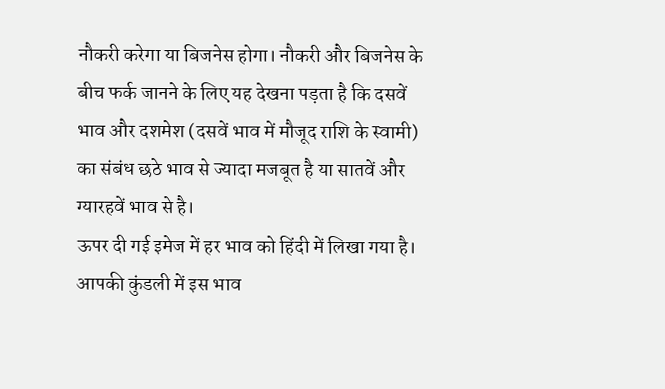नौकरी करेगा या बिजनेस होगा। नौकरी और बिजनेस के बीच फर्क जानने के लिए यह देखना पड़ता है कि दसवें भाव और दशमेश (दसवें भाव में मौजूद राशि के स्वामी) का संबंध छठे भाव से ज्यादा मजबूत है या सातवें और ग्यारहवें भाव से है।
ऊपर दी गई इमेज में हर भाव को हिंदी में लिखा गया है। आपकी कुंडली में इस भाव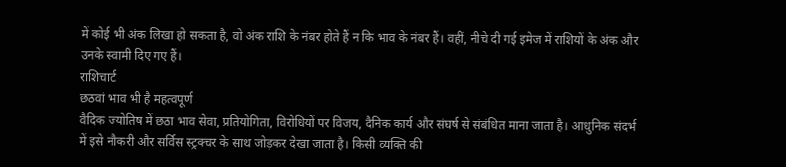में कोई भी अंक लिखा हो सकता है, वो अंक राशि के नंबर होते हैं न कि भाव के नंबर हैं। वहीं, नीचे दी गई इमेज में राशियों के अंक और उनके स्वामी दिए गए हैं।
राशिचार्ट
छठवां भाव भी है महत्वपूर्ण
वैदिक ज्योतिष में छठा भाव सेवा, प्रतियोगिता, विरोधियों पर विजय, दैनिक कार्य और संघर्ष से संबंधित माना जाता है। आधुनिक संदर्भ में इसे नौकरी और सर्विस स्ट्रक्चर के साथ जोड़कर देखा जाता है। किसी व्यक्ति की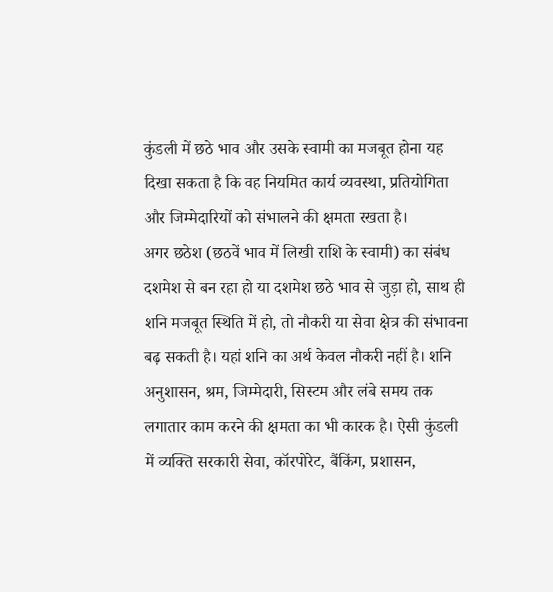कुंडली में छठे भाव और उसके स्वामी का मजबूत होना यह दिखा सकता है कि वह नियमित कार्य व्यवस्था, प्रतियोगिता और जिम्मेदारियों को संभालने की क्षमता रखता है।
अगर छठेश (छठवें भाव में लिखी राशि के स्वामी) का संबंध दशमेश से बन रहा हो या दशमेश छठे भाव से जुड़ा हो, साथ ही शनि मजबूत स्थिति में हो, तो नौकरी या सेवा क्षेत्र की संभावना बढ़ सकती है। यहां शनि का अर्थ केवल नौकरी नहीं है। शनि अनुशासन, श्रम, जिम्मेदारी, सिस्टम और लंबे समय तक लगातार काम करने की क्षमता का भी कारक है। ऐसी कुंडली में व्यक्ति सरकारी सेवा, कॉरपोरेट, बैंकिंग, प्रशासन,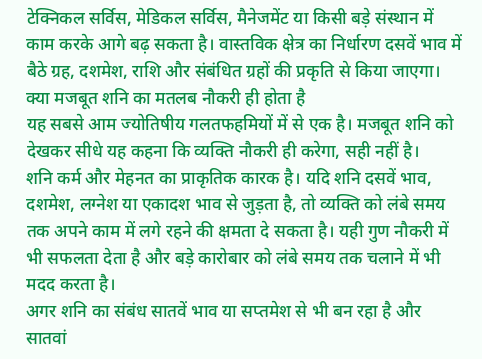टेक्निकल सर्विस, मेडिकल सर्विस, मैनेजमेंट या किसी बड़े संस्थान में काम करके आगे बढ़ सकता है। वास्तविक क्षेत्र का निर्धारण दसवें भाव में बैठे ग्रह, दशमेश, राशि और संबंधित ग्रहों की प्रकृति से किया जाएगा।
क्या मजबूत शनि का मतलब नौकरी ही होता है
यह सबसे आम ज्योतिषीय गलतफहमियों में से एक है। मजबूत शनि को देखकर सीधे यह कहना कि व्यक्ति नौकरी ही करेगा, सही नहीं है।
शनि कर्म और मेहनत का प्राकृतिक कारक है। यदि शनि दसवें भाव, दशमेश, लग्नेश या एकादश भाव से जुड़ता है, तो व्यक्ति को लंबे समय तक अपने काम में लगे रहने की क्षमता दे सकता है। यही गुण नौकरी में भी सफलता देता है और बड़े कारोबार को लंबे समय तक चलाने में भी मदद करता है।
अगर शनि का संबंध सातवें भाव या सप्तमेश से भी बन रहा है और सातवां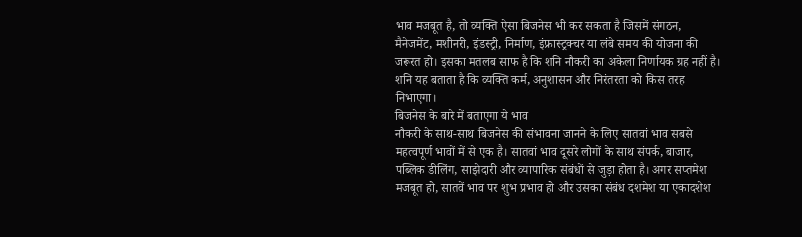भाव मजबूत है, तो व्यक्ति ऐसा बिजनेस भी कर सकता है जिसमें संगठन, मैनेजमेंट, मशीनरी, इंडस्ट्री, निर्माण, इंफ्रास्ट्रक्चर या लंबे समय की योजना की जरूरत हो। इसका मतलब साफ है कि शनि नौकरी का अकेला निर्णायक ग्रह नहीं है। शनि यह बताता है कि व्यक्ति कर्म, अनुशासन और निरंतरता को किस तरह निभाएगा।
बिजनेस के बारे में बताएगा ये भाव
नौकरी के साथ-साथ बिजनेस की संभावना जानने के लिए सातवां भाव सबसे महत्वपूर्ण भावों में से एक है। सातवां भाव दूसरे लोगों के साथ संपर्क, बाजार, पब्लिक डीलिंग, साझेदारी और व्यापारिक संबंधों से जुड़ा होता है। अगर सप्तमेश मजबूत हो, सातवें भाव पर शुभ प्रभाव हो और उसका संबंध दशमेश या एकादशेश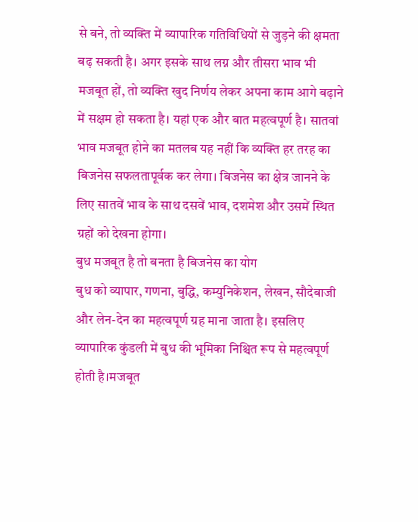से बने, तो व्यक्ति में व्यापारिक गतिविधियों से जुड़ने की क्षमता बढ़ सकती है। अगर इसके साथ लग्न और तीसरा भाव भी मजबूत हों, तो व्यक्ति खुद निर्णय लेकर अपना काम आगे बढ़ाने में सक्षम हो सकता है। यहां एक और बात महत्वपूर्ण है। सातवां भाव मजबूत होने का मतलब यह नहीं कि व्यक्ति हर तरह का बिजनेस सफलतापूर्वक कर लेगा। बिजनेस का क्षेत्र जानने के लिए सातवें भाव के साथ दसवें भाव, दशमेश और उसमें स्थित ग्रहों को देखना होगा।
बुध मजबूत है तो बनता है बिजनेस का योग
बुध को व्यापार, गणना, बुद्धि, कम्युनिकेशन, लेखन, सौदेबाजी और लेन-देन का महत्वपूर्ण ग्रह माना जाता है। इसलिए व्यापारिक कुंडली में बुध की भूमिका निश्चित रूप से महत्वपूर्ण होती है।मजबूत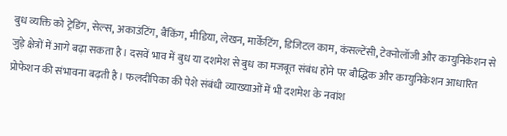बुध व्यक्ति को ट्रेडिंग, सेल्स, अकाउंटिंग, बैंकिंग, मीडिया, लेखन, मार्केटिंग, डिजिटल काम, कंसल्टेंसी, टेक्नोलॉजी और कम्युनिकेशन से जुड़े क्षेत्रों में आगे बढ़ा सकता है। दसवें भाव में बुध या दशमेश से बुध का मजबूत संबंध होने पर बौद्धिक और कम्युनिकेशन आधारित प्रोफेशन की संभावना बढ़ती है। फलदीपिका की पेशे संबंधी व्याख्याओं में भी दशमेश के नवांश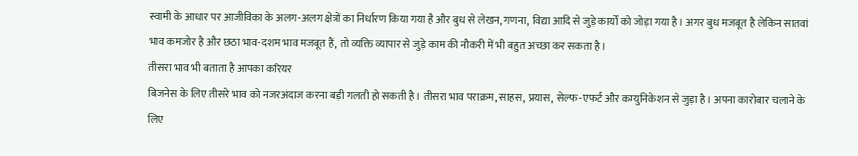स्वामी के आधार पर आजीविका के अलग-अलग क्षेत्रों का निर्धारण किया गया है और बुध से लेखन, गणना, विद्या आदि से जुड़े कार्यों को जोड़ा गया है। अगर बुध मजबूत है लेकिन सातवां भाव कमजोर है और छठा भाव-दशम भाव मजबूत हैं, तो व्यक्ति व्यापार से जुड़े काम की नौकरी में भी बहुत अच्छा कर सकता है।
तीसरा भाव भी बताता है आपका करियर
बिजनेस के लिए तीसरे भाव को नजरअंदाज करना बड़ी गलती हो सकती है। तीसरा भाव पराक्रम, साहस, प्रयास, सेल्फ-एफर्ट और कम्युनिकेशन से जुड़ा है। अपना कारोबार चलाने के लिए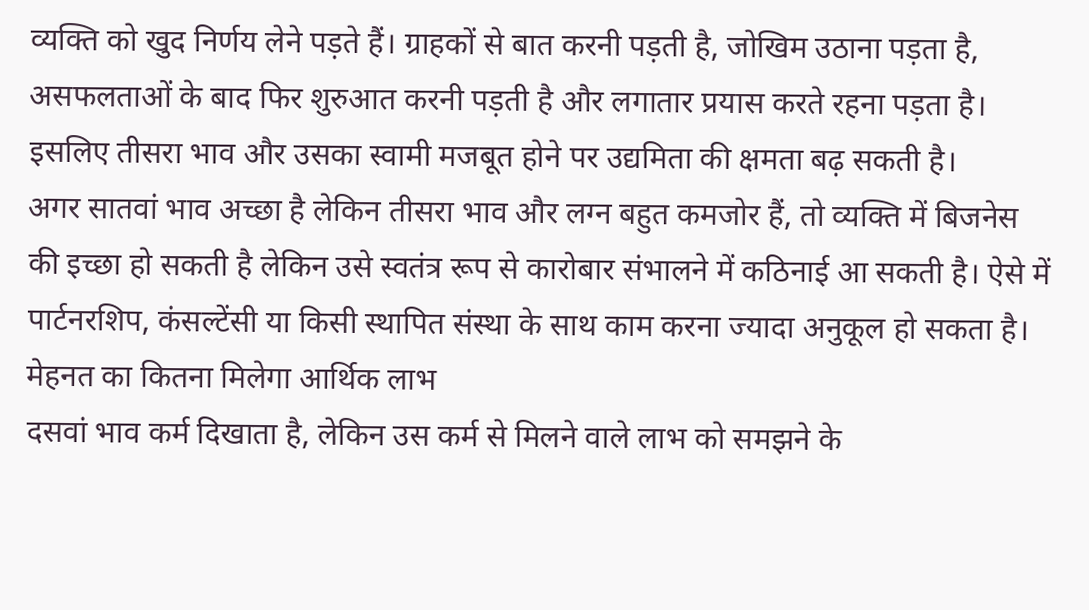व्यक्ति को खुद निर्णय लेने पड़ते हैं। ग्राहकों से बात करनी पड़ती है, जोखिम उठाना पड़ता है, असफलताओं के बाद फिर शुरुआत करनी पड़ती है और लगातार प्रयास करते रहना पड़ता है। इसलिए तीसरा भाव और उसका स्वामी मजबूत होने पर उद्यमिता की क्षमता बढ़ सकती है।
अगर सातवां भाव अच्छा है लेकिन तीसरा भाव और लग्न बहुत कमजोर हैं, तो व्यक्ति में बिजनेस की इच्छा हो सकती है लेकिन उसे स्वतंत्र रूप से कारोबार संभालने में कठिनाई आ सकती है। ऐसे में पार्टनरशिप, कंसल्टेंसी या किसी स्थापित संस्था के साथ काम करना ज्यादा अनुकूल हो सकता है।
मेहनत का कितना मिलेगा आर्थिक लाभ
दसवां भाव कर्म दिखाता है, लेकिन उस कर्म से मिलने वाले लाभ को समझने के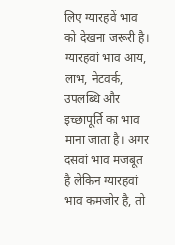लिए ग्यारहवें भाव को देखना जरूरी है। ग्यारहवां भाव आय, लाभ, नेटवर्क, उपलब्धि और इच्छापूर्ति का भाव माना जाता है। अगर दसवां भाव मजबूत है लेकिन ग्यारहवां भाव कमजोर है, तो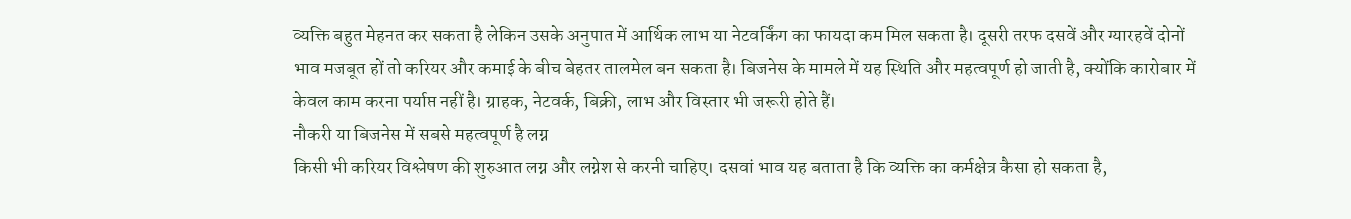व्यक्ति बहुत मेहनत कर सकता है लेकिन उसके अनुपात में आर्थिक लाभ या नेटवर्किंग का फायदा कम मिल सकता है। दूसरी तरफ दसवें और ग्यारहवें दोनों भाव मजबूत हों तो करियर और कमाई के बीच बेहतर तालमेल बन सकता है। बिजनेस के मामले में यह स्थिति और महत्वपूर्ण हो जाती है, क्योंकि कारोबार में केवल काम करना पर्याप्त नहीं है। ग्राहक, नेटवर्क, बिक्री, लाभ और विस्तार भी जरूरी होते हैं।
नौकरी या बिजनेस में सबसे महत्वपूर्ण है लग्न
किसी भी करियर विश्लेषण की शुरुआत लग्न और लग्नेश से करनी चाहिए। दसवां भाव यह बताता है कि व्यक्ति का कर्मक्षेत्र कैसा हो सकता है,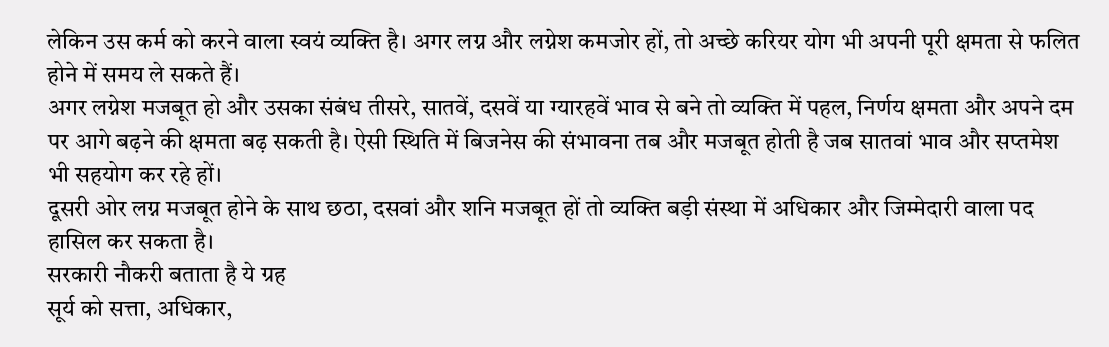लेकिन उस कर्म को करने वाला स्वयं व्यक्ति है। अगर लग्न और लग्नेश कमजोर हों, तो अच्छे करियर योग भी अपनी पूरी क्षमता से फलित होने में समय ले सकते हैं।
अगर लग्नेश मजबूत हो और उसका संबंध तीसरे, सातवें, दसवें या ग्यारहवें भाव से बने तो व्यक्ति में पहल, निर्णय क्षमता और अपने दम पर आगे बढ़ने की क्षमता बढ़ सकती है। ऐसी स्थिति में बिजनेस की संभावना तब और मजबूत होती है जब सातवां भाव और सप्तमेश भी सहयोग कर रहे हों।
दूसरी ओर लग्न मजबूत होने के साथ छठा, दसवां और शनि मजबूत हों तो व्यक्ति बड़ी संस्था में अधिकार और जिम्मेदारी वाला पद हासिल कर सकता है।
सरकारी नौकरी बताता है ये ग्रह
सूर्य को सत्ता, अधिकार,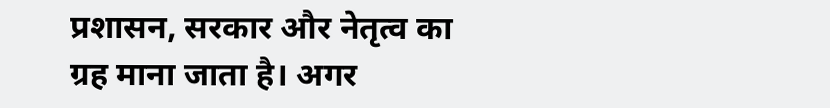प्रशासन, सरकार और नेतृत्व का ग्रह माना जाता है। अगर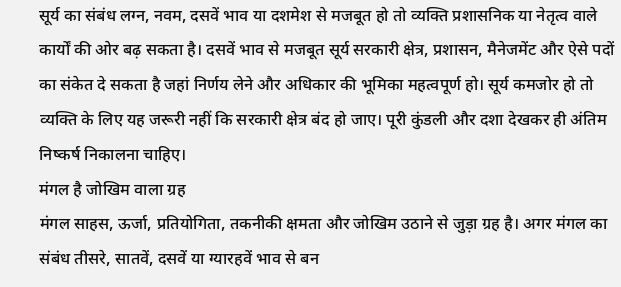सूर्य का संबंध लग्न, नवम, दसवें भाव या दशमेश से मजबूत हो तो व्यक्ति प्रशासनिक या नेतृत्व वाले कार्यों की ओर बढ़ सकता है। दसवें भाव से मजबूत सूर्य सरकारी क्षेत्र, प्रशासन, मैनेजमेंट और ऐसे पदों का संकेत दे सकता है जहां निर्णय लेने और अधिकार की भूमिका महत्वपूर्ण हो। सूर्य कमजोर हो तो व्यक्ति के लिए यह जरूरी नहीं कि सरकारी क्षेत्र बंद हो जाए। पूरी कुंडली और दशा देखकर ही अंतिम निष्कर्ष निकालना चाहिए।
मंगल है जोखिम वाला ग्रह
मंगल साहस, ऊर्जा, प्रतियोगिता, तकनीकी क्षमता और जोखिम उठाने से जुड़ा ग्रह है। अगर मंगल का संबंध तीसरे, सातवें, दसवें या ग्यारहवें भाव से बन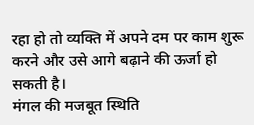रहा हो तो व्यक्ति में अपने दम पर काम शुरू करने और उसे आगे बढ़ाने की ऊर्जा हो सकती है।
मंगल की मजबूत स्थिति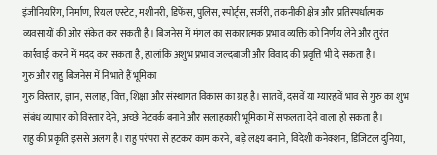इंजीनियरिंग, निर्माण, रियल एस्टेट, मशीनरी, डिफेंस, पुलिस, स्पोर्ट्स, सर्जरी, तकनीकी क्षेत्र और प्रतिस्पर्धात्मक व्यवसायों की ओर संकेत कर सकती है। बिजनेस में मंगल का सकारात्मक प्रभाव व्यक्ति को निर्णय लेने और तुरंत कार्रवाई करने में मदद कर सकता है, हालांकि अशुभ प्रभाव जल्दबाजी और विवाद की प्रवृत्ति भी दे सकता है।
गुरु और राहु बिजनेस में निभाते हैं भूमिका
गुरु विस्तार, ज्ञान, सलाह, वित्त, शिक्षा और संस्थागत विकास का ग्रह है। सातवें, दसवें या ग्यारहवें भाव से गुरु का शुभ संबंध व्यापार को विस्तार देने, अच्छे नेटवर्क बनाने और सलाहकारी भूमिका में सफलता देने वाला हो सकता है।
राहु की प्रकृति इससे अलग है। राहु परंपरा से हटकर काम करने, बड़े लक्ष्य बनाने, विदेशी कनेक्शन, डिजिटल दुनिया,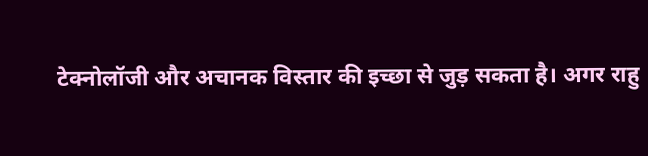टेक्नोलॉजी और अचानक विस्तार की इच्छा से जुड़ सकता है। अगर राहु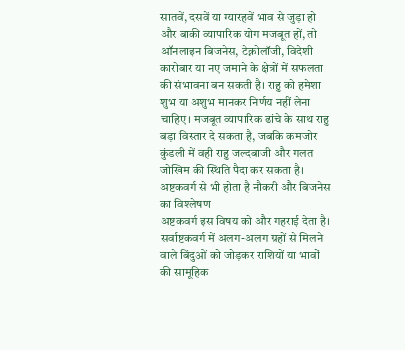सातवें, दसवें या ग्यारहवें भाव से जुड़ा हो और बाकी व्यापारिक योग मजबूत हों, तो ऑनलाइन बिजनेस, टेक्नोलॉजी, विदेशी कारोबार या नए जमाने के क्षेत्रों में सफलता की संभावना बन सकती है। राहु को हमेशा शुभ या अशुभ मानकर निर्णय नहीं लेना चाहिए। मजबूत व्यापारिक ढांचे के साथ राहु बड़ा विस्तार दे सकता है, जबकि कमजोर कुंडली में वही राहु जल्दबाजी और गलत जोखिम की स्थिति पैदा कर सकता है।
अष्टकवर्ग से भी होता है नौकरी और बिजनेस का विश्लेषण
अष्टकवर्ग इस विषय को और गहराई देता है। सर्वाष्टकवर्ग में अलग-अलग ग्रहों से मिलने वाले बिंदुओं को जोड़कर राशियों या भावों की सामूहिक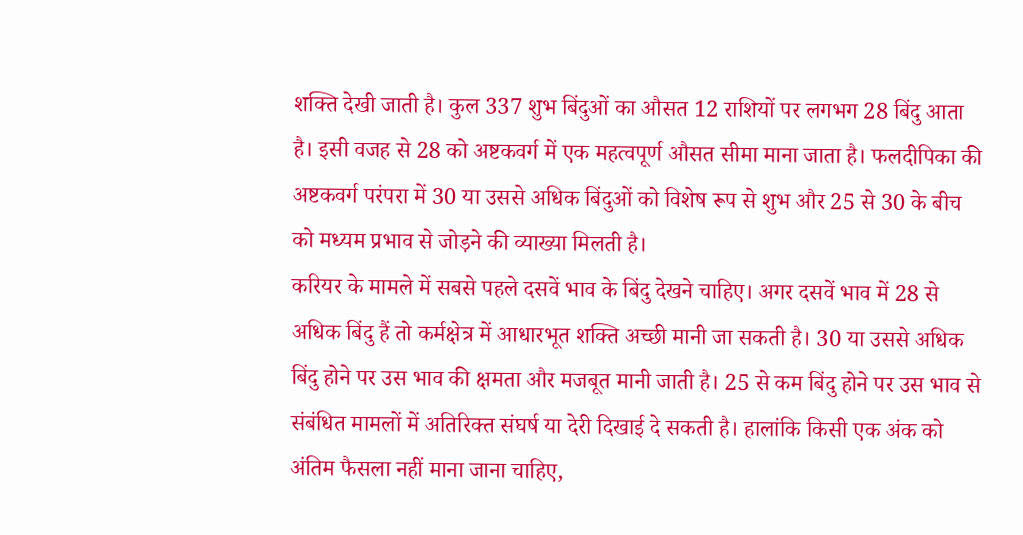शक्ति देखी जाती है। कुल 337 शुभ बिंदुओं का औसत 12 राशियों पर लगभग 28 बिंदु आता है। इसी वजह से 28 को अष्टकवर्ग में एक महत्वपूर्ण औसत सीमा माना जाता है। फलदीपिका की अष्टकवर्ग परंपरा में 30 या उससे अधिक बिंदुओं को विशेष रूप से शुभ और 25 से 30 के बीच को मध्यम प्रभाव से जोड़ने की व्याख्या मिलती है।
करियर के मामले में सबसे पहले दसवें भाव के बिंदु देखने चाहिए। अगर दसवें भाव में 28 से अधिक बिंदु हैं तो कर्मक्षेत्र में आधारभूत शक्ति अच्छी मानी जा सकती है। 30 या उससे अधिक बिंदु होने पर उस भाव की क्षमता और मजबूत मानी जाती है। 25 से कम बिंदु होने पर उस भाव से संबंधित मामलों में अतिरिक्त संघर्ष या देरी दिखाई दे सकती है। हालांकि किसी एक अंक को अंतिम फैसला नहीं माना जाना चाहिए,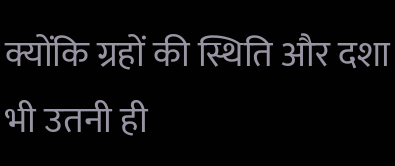क्योंकि ग्रहों की स्थिति और दशा भी उतनी ही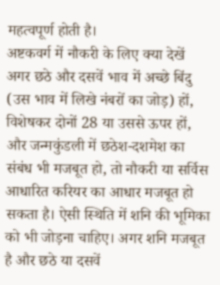महत्वपूर्ण होती है।
अष्टकवर्ग में नौकरी के लिए क्या देखें
अगर छठे और दसवें भाव में अच्छे बिंदु (उस भाव में लिखे नंबरों का जोड़) हों, विशेषकर दोनों 28 या उससे ऊपर हों, और जन्मकुंडली में छठेश-दशमेश का संबंध भी मजबूत हो, तो नौकरी या सर्विस आधारित करियर का आधार मजबूत हो सकता है। ऐसी स्थिति में शनि की भूमिका को भी जोड़ना चाहिए। अगर शनि मजबूत है और छठे या दसवें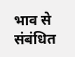भाव से संबंधित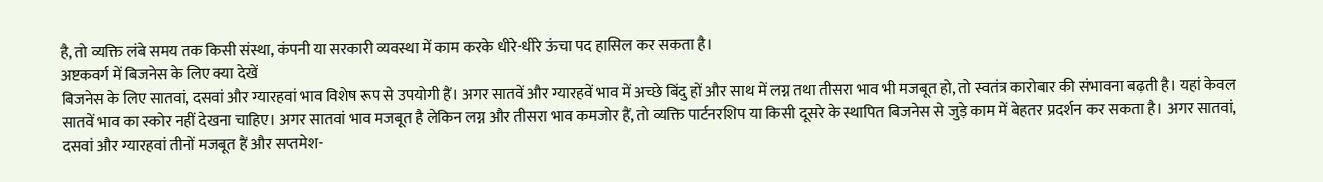है, तो व्यक्ति लंबे समय तक किसी संस्था, कंपनी या सरकारी व्यवस्था में काम करके धीरे-धीरे ऊंचा पद हासिल कर सकता है।
अष्टकवर्ग में बिजनेस के लिए क्या देखें
बिजनेस के लिए सातवां, दसवां और ग्यारहवां भाव विशेष रूप से उपयोगी हैं। अगर सातवें और ग्यारहवें भाव में अच्छे बिंदु हों और साथ में लग्न तथा तीसरा भाव भी मजबूत हो, तो स्वतंत्र कारोबार की संभावना बढ़ती है। यहां केवल सातवें भाव का स्कोर नहीं देखना चाहिए। अगर सातवां भाव मजबूत है लेकिन लग्न और तीसरा भाव कमजोर हैं, तो व्यक्ति पार्टनरशिप या किसी दूसरे के स्थापित बिजनेस से जुड़े काम में बेहतर प्रदर्शन कर सकता है। अगर सातवां, दसवां और ग्यारहवां तीनों मजबूत हैं और सप्तमेश-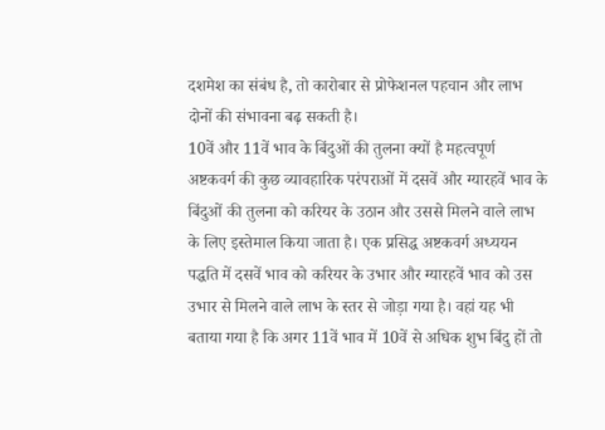दशमेश का संबंध है, तो कारोबार से प्रोफेशनल पहचान और लाभ दोनों की संभावना बढ़ सकती है।
10वें और 11वें भाव के बिंदुओं की तुलना क्यों है महत्वपूर्ण
अष्टकवर्ग की कुछ व्यावहारिक परंपराओं में दसवें और ग्यारहवें भाव के बिंदुओं की तुलना को करियर के उठान और उससे मिलने वाले लाभ के लिए इस्तेमाल किया जाता है। एक प्रसिद्ध अष्टकवर्ग अध्ययन पद्धति में दसवें भाव को करियर के उभार और ग्यारहवें भाव को उस उभार से मिलने वाले लाभ के स्तर से जोड़ा गया है। वहां यह भी बताया गया है कि अगर 11वें भाव में 10वें से अधिक शुभ बिंदु हों तो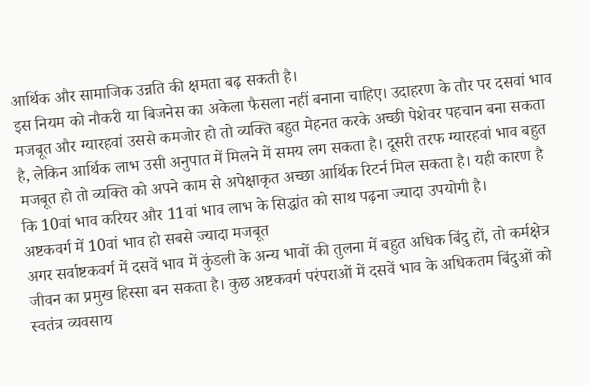आर्थिक और सामाजिक उन्नति की क्षमता बढ़ सकती है।
इस नियम को नौकरी या बिजनेस का अकेला फैसला नहीं बनाना चाहिए। उदाहरण के तौर पर दसवां भाव मजबूत और ग्यारहवां उससे कमजोर हो तो व्यक्ति बहुत मेहनत करके अच्छी पेशेवर पहचान बना सकता है, लेकिन आर्थिक लाभ उसी अनुपात में मिलने में समय लग सकता है। दूसरी तरफ ग्यारहवां भाव बहुत मजबूत हो तो व्यक्ति को अपने काम से अपेक्षाकृत अच्छा आर्थिक रिटर्न मिल सकता है। यही कारण है कि 10वां भाव करियर और 11वां भाव लाभ के सिद्धांत को साथ पढ़ना ज्यादा उपयोगी है।
अष्टकवर्ग में 10वां भाव हो सबसे ज्यादा मजबूत
अगर सर्वाष्टकवर्ग में दसवें भाव में कुंडली के अन्य भावों की तुलना में बहुत अधिक बिंदु हों, तो कर्मक्षेत्र जीवन का प्रमुख हिस्सा बन सकता है। कुछ अष्टकवर्ग परंपराओं में दसवें भाव के अधिकतम बिंदुओं को स्वतंत्र व्यवसाय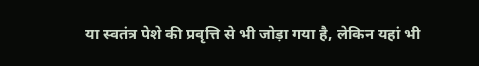या स्वतंत्र पेशे की प्रवृत्ति से भी जोड़ा गया है, लेकिन यहां भी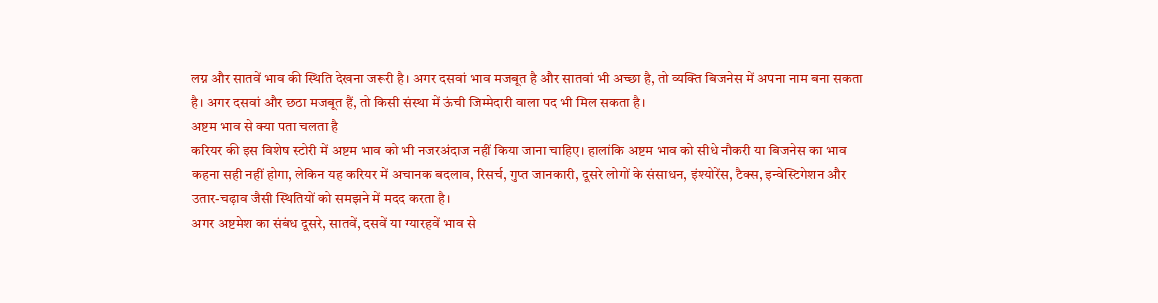लग्न और सातवें भाव की स्थिति देखना जरूरी है। अगर दसवां भाव मजबूत है और सातवां भी अच्छा है, तो व्यक्ति बिजनेस में अपना नाम बना सकता है। अगर दसवां और छठा मजबूत हैं, तो किसी संस्था में ऊंची जिम्मेदारी वाला पद भी मिल सकता है।
अष्टम भाव से क्या पता चलता है
करियर की इस विशेष स्टोरी में अष्टम भाव को भी नजरअंदाज नहीं किया जाना चाहिए। हालांकि अष्टम भाव को सीधे नौकरी या बिजनेस का भाव कहना सही नहीं होगा, लेकिन यह करियर में अचानक बदलाव, रिसर्च, गुप्त जानकारी, दूसरे लोगों के संसाधन, इंश्योरेंस, टैक्स, इन्वेस्टिगेशन और उतार-चढ़ाव जैसी स्थितियों को समझने में मदद करता है।
अगर अष्टमेश का संबंध दूसरे, सातवें, दसवें या ग्यारहवें भाव से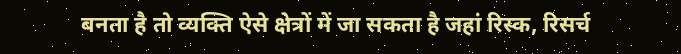बनता है तो व्यक्ति ऐसे क्षेत्रों में जा सकता है जहां रिस्क, रिसर्च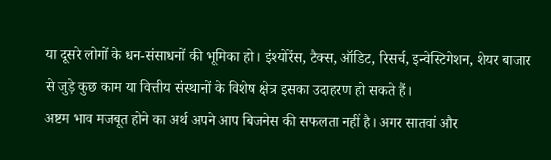या दूसरे लोगों के धन-संसाधनों की भूमिका हो। इंश्योरेंस, टैक्स, ऑडिट, रिसर्च, इन्वेस्टिगेशन, शेयर बाजार से जुड़े कुछ काम या वित्तीय संस्थानों के विशेष क्षेत्र इसका उदाहरण हो सकते हैं।
अष्टम भाव मजबूत होने का अर्थ अपने आप बिजनेस की सफलता नहीं है। अगर सातवां और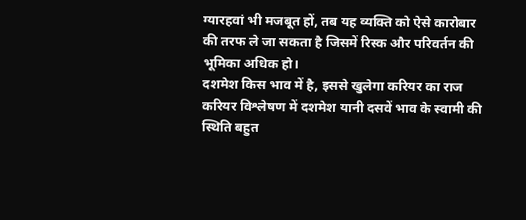ग्यारहवां भी मजबूत हों, तब यह व्यक्ति को ऐसे कारोबार की तरफ ले जा सकता है जिसमें रिस्क और परिवर्तन की भूमिका अधिक हो।
दशमेश किस भाव में है, इससे खुलेगा करियर का राज
करियर विश्लेषण में दशमेश यानी दसवें भाव के स्वामी की स्थिति बहुत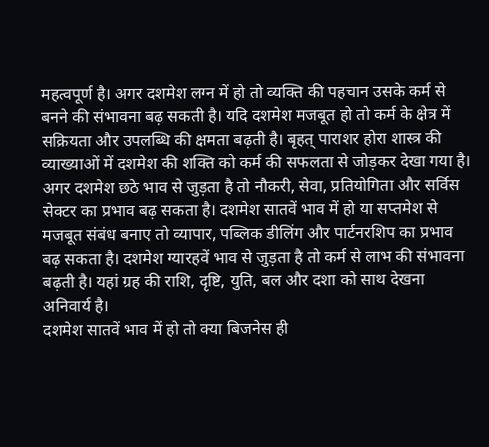महत्वपूर्ण है। अगर दशमेश लग्न में हो तो व्यक्ति की पहचान उसके कर्म से बनने की संभावना बढ़ सकती है। यदि दशमेश मजबूत हो तो कर्म के क्षेत्र में सक्रियता और उपलब्धि की क्षमता बढ़ती है। बृहत् पाराशर होरा शास्त्र की व्याख्याओं में दशमेश की शक्ति को कर्म की सफलता से जोड़कर देखा गया है।
अगर दशमेश छठे भाव से जुड़ता है तो नौकरी, सेवा, प्रतियोगिता और सर्विस सेक्टर का प्रभाव बढ़ सकता है। दशमेश सातवें भाव में हो या सप्तमेश से मजबूत संबंध बनाए तो व्यापार, पब्लिक डीलिंग और पार्टनरशिप का प्रभाव बढ़ सकता है। दशमेश ग्यारहवें भाव से जुड़ता है तो कर्म से लाभ की संभावना बढ़ती है। यहां ग्रह की राशि, दृष्टि, युति, बल और दशा को साथ देखना अनिवार्य है।
दशमेश सातवें भाव में हो तो क्या बिजनेस ही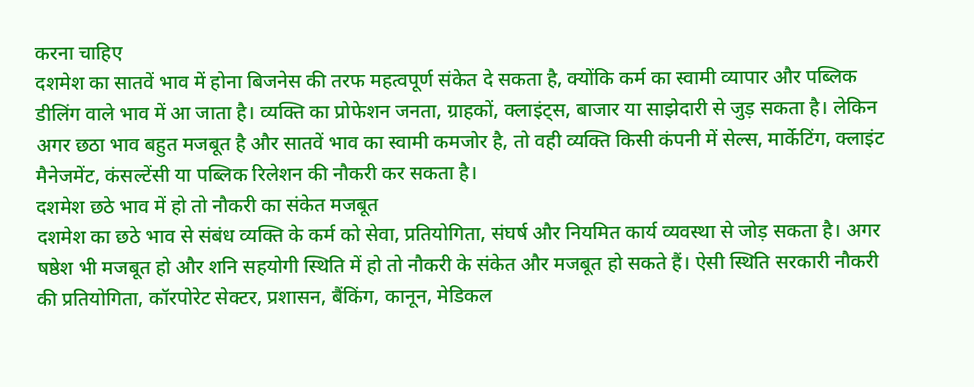करना चाहिए
दशमेश का सातवें भाव में होना बिजनेस की तरफ महत्वपूर्ण संकेत दे सकता है, क्योंकि कर्म का स्वामी व्यापार और पब्लिक डीलिंग वाले भाव में आ जाता है। व्यक्ति का प्रोफेशन जनता, ग्राहकों, क्लाइंट्स, बाजार या साझेदारी से जुड़ सकता है। लेकिन अगर छठा भाव बहुत मजबूत है और सातवें भाव का स्वामी कमजोर है, तो वही व्यक्ति किसी कंपनी में सेल्स, मार्केटिंग, क्लाइंट मैनेजमेंट, कंसल्टेंसी या पब्लिक रिलेशन की नौकरी कर सकता है।
दशमेश छठे भाव में हो तो नौकरी का संकेत मजबूत
दशमेश का छठे भाव से संबंध व्यक्ति के कर्म को सेवा, प्रतियोगिता, संघर्ष और नियमित कार्य व्यवस्था से जोड़ सकता है। अगर षष्ठेश भी मजबूत हो और शनि सहयोगी स्थिति में हो तो नौकरी के संकेत और मजबूत हो सकते हैं। ऐसी स्थिति सरकारी नौकरी की प्रतियोगिता, कॉरपोरेट सेक्टर, प्रशासन, बैंकिंग, कानून, मेडिकल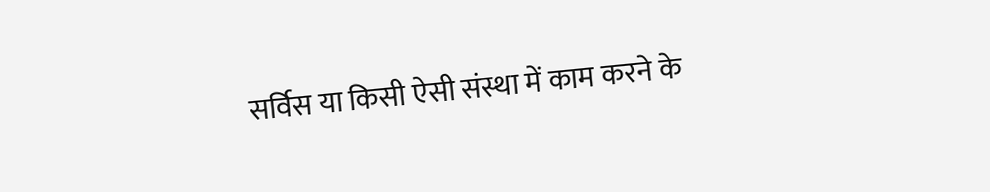सर्विस या किसी ऐसी संस्था में काम करने के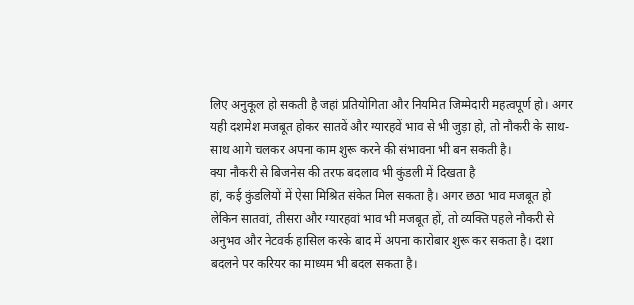लिए अनुकूल हो सकती है जहां प्रतियोगिता और नियमित जिम्मेदारी महत्वपूर्ण हो। अगर यही दशमेश मजबूत होकर सातवें और ग्यारहवें भाव से भी जुड़ा हो, तो नौकरी के साथ-साथ आगे चलकर अपना काम शुरू करने की संभावना भी बन सकती है।
क्या नौकरी से बिजनेस की तरफ बदलाव भी कुंडली में दिखता है
हां, कई कुंडलियों में ऐसा मिश्रित संकेत मिल सकता है। अगर छठा भाव मजबूत हो लेकिन सातवां, तीसरा और ग्यारहवां भाव भी मजबूत हों, तो व्यक्ति पहले नौकरी से अनुभव और नेटवर्क हासिल करके बाद में अपना कारोबार शुरू कर सकता है। दशा बदलने पर करियर का माध्यम भी बदल सकता है।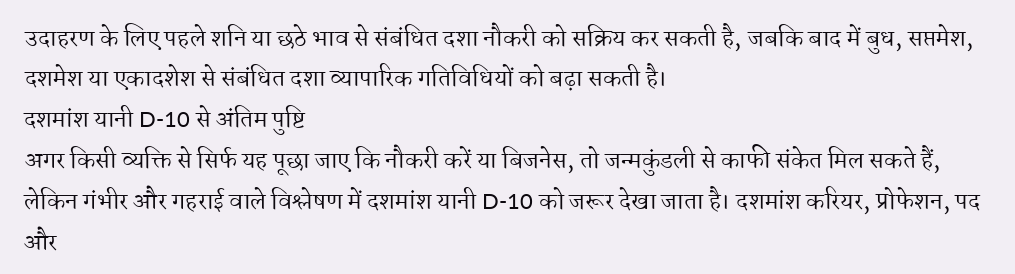उदाहरण के लिए पहले शनि या छठे भाव से संबंधित दशा नौकरी को सक्रिय कर सकती है, जबकि बाद में बुध, सप्तमेश, दशमेश या एकादशेश से संबंधित दशा व्यापारिक गतिविधियों को बढ़ा सकती है।
दशमांश यानी D-10 से अंतिम पुष्टि
अगर किसी व्यक्ति से सिर्फ यह पूछा जाए कि नौकरी करें या बिजनेस, तो जन्मकुंडली से काफी संकेत मिल सकते हैं, लेकिन गंभीर और गहराई वाले विश्लेषण में दशमांश यानी D-10 को जरूर देखा जाता है। दशमांश करियर, प्रोफेशन, पद और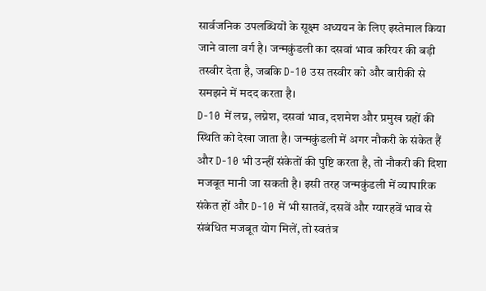सार्वजनिक उपलब्धियों के सूक्ष्म अध्ययन के लिए इस्तेमाल किया जाने वाला वर्ग है। जन्मकुंडली का दसवां भाव करियर की बड़ी तस्वीर देता है, जबकि D-10 उस तस्वीर को और बारीकी से समझने में मदद करता है।
D-10 में लग्न, लग्नेश, दसवां भाव, दशमेश और प्रमुख ग्रहों की स्थिति को देखा जाता है। जन्मकुंडली में अगर नौकरी के संकेत हैं और D-10 भी उन्हीं संकेतों की पुष्टि करता है, तो नौकरी की दिशा मजबूत मानी जा सकती है। इसी तरह जन्मकुंडली में व्यापारिक संकेत हों और D-10 में भी सातवें, दसवें और ग्यारहवें भाव से संबंधित मजबूत योग मिलें, तो स्वतंत्र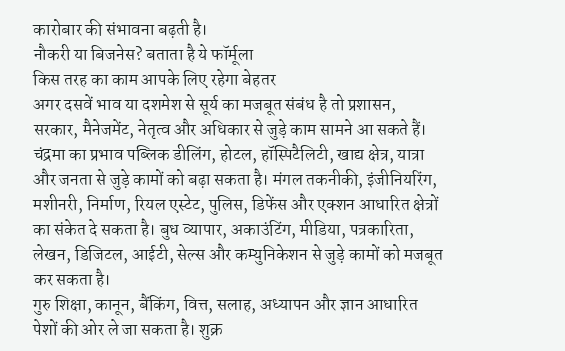कारोबार की संभावना बढ़ती है।
नौकरी या बिजनेस? बताता है ये फॉर्मूला
किस तरह का काम आपके लिए रहेगा बेहतर
अगर दसवें भाव या दशमेश से सूर्य का मजबूत संबंध है तो प्रशासन, सरकार, मैनेजमेंट, नेतृत्व और अधिकार से जुड़े काम सामने आ सकते हैं। चंद्रमा का प्रभाव पब्लिक डीलिंग, होटल, हॉस्पिटैलिटी, खाद्य क्षेत्र, यात्रा और जनता से जुड़े कामों को बढ़ा सकता है। मंगल तकनीकी, इंजीनियरिंग, मशीनरी, निर्माण, रियल एस्टेट, पुलिस, डिफेंस और एक्शन आधारित क्षेत्रों का संकेत दे सकता है। बुध व्यापार, अकाउंटिंग, मीडिया, पत्रकारिता, लेखन, डिजिटल, आईटी, सेल्स और कम्युनिकेशन से जुड़े कामों को मजबूत कर सकता है।
गुरु शिक्षा, कानून, बैंकिंग, वित्त, सलाह, अध्यापन और ज्ञान आधारित पेशों की ओर ले जा सकता है। शुक्र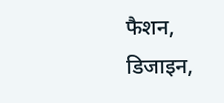फैशन, डिजाइन,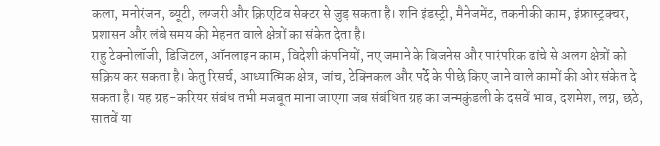कला, मनोरंजन, ब्यूटी, लग्जरी और क्रिएटिव सेक्टर से जुड़ सकता है। शनि इंडस्ट्री, मैनेजमेंट, तकनीकी काम, इंफ्रास्ट्रक्चर, प्रशासन और लंबे समय की मेहनत वाले क्षेत्रों का संकेत देता है।
राहु टेक्नोलॉजी, डिजिटल, ऑनलाइन काम, विदेशी कंपनियों, नए जमाने के बिजनेस और पारंपरिक ढांचे से अलग क्षेत्रों को सक्रिय कर सकता है। केतु रिसर्च, आध्यात्मिक क्षेत्र, जांच, टेक्निकल और पर्दे के पीछे किए जाने वाले कामों की ओर संकेत दे सकता है। यह ग्रह-करियर संबंध तभी मजबूत माना जाएगा जब संबंधित ग्रह का जन्मकुंडली के दसवें भाव, दशमेश, लग्न, छठे, सातवें या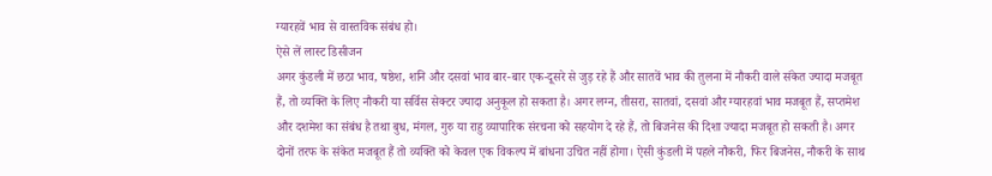ग्यारहवें भाव से वास्तविक संबंध हो।
ऐसे लें लास्ट डिसीजन
अगर कुंडली में छठा भाव, षष्ठेश, शनि और दसवां भाव बार-बार एक-दूसरे से जुड़ रहे हैं और सातवें भाव की तुलना में नौकरी वाले संकेत ज्यादा मजबूत हैं, तो व्यक्ति के लिए नौकरी या सर्विस सेक्टर ज्यादा अनुकूल हो सकता है। अगर लग्न, तीसरा, सातवां, दसवां और ग्यारहवां भाव मजबूत हैं, सप्तमेश और दशमेश का संबंध है तथा बुध, मंगल, गुरु या राहु व्यापारिक संरचना को सहयोग दे रहे हैं, तो बिजनेस की दिशा ज्यादा मजबूत हो सकती है। अगर दोनों तरफ के संकेत मजबूत हैं तो व्यक्ति को केवल एक विकल्प में बांधना उचित नहीं होगा। ऐसी कुंडली में पहले नौकरी, फिर बिजनेस, नौकरी के साथ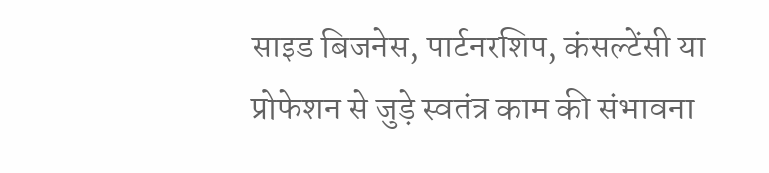साइड बिजनेस, पार्टनरशिप, कंसल्टेंसी या प्रोफेशन से जुड़े स्वतंत्र काम की संभावना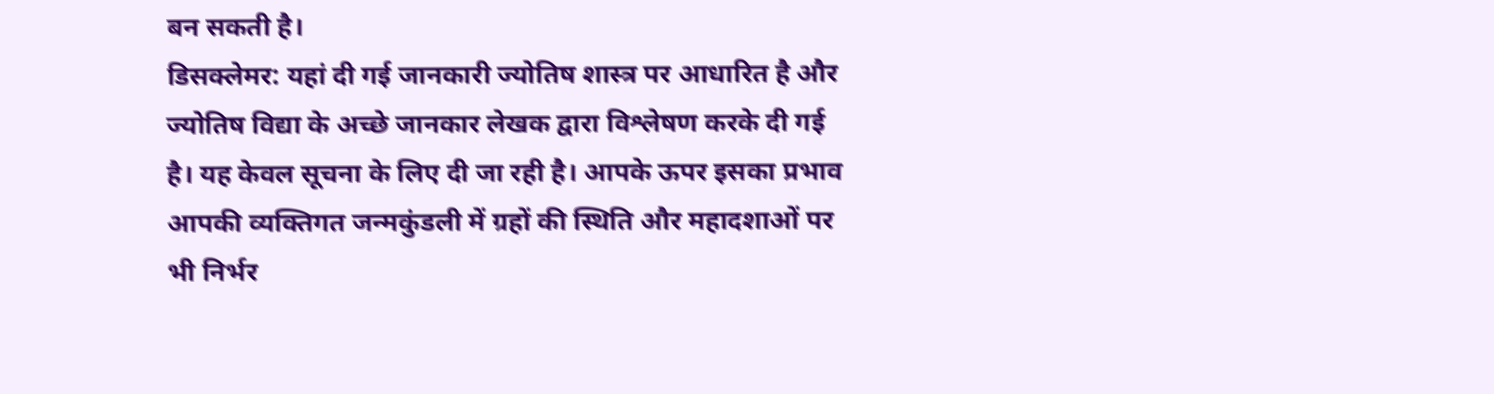बन सकती है।
डिसक्लेमर: यहां दी गई जानकारी ज्योतिष शास्त्र पर आधारित है और ज्योतिष विद्या के अच्छे जानकार लेखक द्वारा विश्लेषण करके दी गई है। यह केवल सूचना के लिए दी जा रही है। आपके ऊपर इसका प्रभाव आपकी व्यक्तिगत जन्मकुंडली में ग्रहों की स्थिति और महादशाओं पर भी निर्भर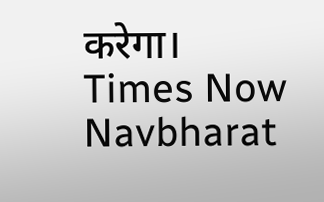करेगा। Times Now Navbharat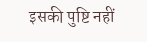इसकी पुष्टि नहीं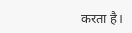करता है।